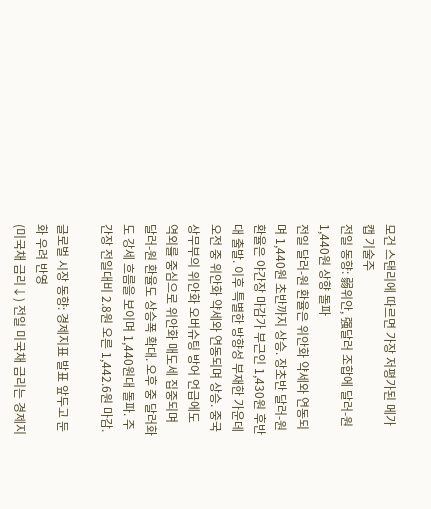모건 스탠리에 따르면 가장 저평가된 메가캡 기술주
전일 동향: 弱위안, 强달러 조합에 달러-원 1,440원 상향 돌파
전일 달러-원 환율은 위안화 약세와 연동되며 1,440원 초반까지 상승. 장초반 달러-원 환율은 야간장 마감가 부근인 1,430원 후반대 출발. 이후 특별한 방향성 부재한 가운데 오전 중 위안화 약세와 연동되며 상승. 중국 상무부의 위안화 오버슈팅 방어 언급에도 역외를 중심으로 위안화 매도세 집중되며 달러-원 환율도 상승폭 확대. 오후 중 달러화도 강세 흐름을 보이며 1,440원대 돌파. 주간장 전일대비 2.8원 오른 1,442.6원 마감.

글로벌 시장 동향: 경제지표 발표 앞두고 둔화 우려 반영
(미국채 금리↓) 전일 미국채 금리는 경제지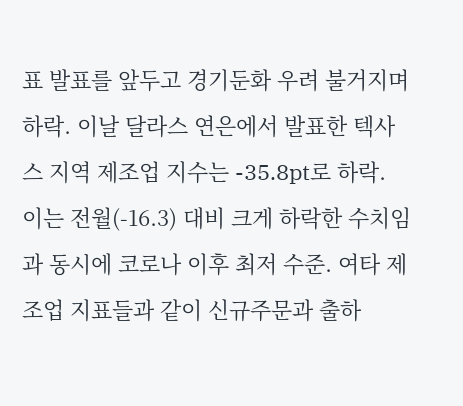표 발표를 앞두고 경기둔화 우려 불거지며 하락. 이날 달라스 연은에서 발표한 텍사스 지역 제조업 지수는 -35.8pt로 하락. 이는 전월(-16.3) 대비 크게 하락한 수치임과 동시에 코로나 이후 최저 수준. 여타 제조업 지표들과 같이 신규주문과 출하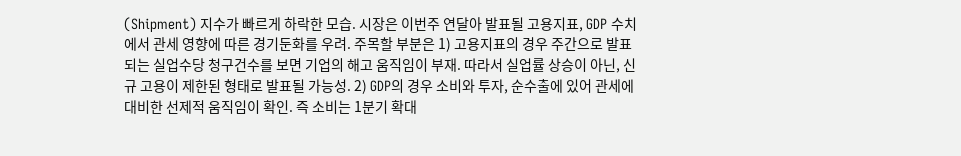(Shipment) 지수가 빠르게 하락한 모습. 시장은 이번주 연달아 발표될 고용지표, GDP 수치에서 관세 영향에 따른 경기둔화를 우려. 주목할 부분은 1) 고용지표의 경우 주간으로 발표되는 실업수당 청구건수를 보면 기업의 해고 움직임이 부재. 따라서 실업률 상승이 아닌, 신규 고용이 제한된 형태로 발표될 가능성. 2) GDP의 경우 소비와 투자, 순수출에 있어 관세에 대비한 선제적 움직임이 확인. 즉 소비는 1분기 확대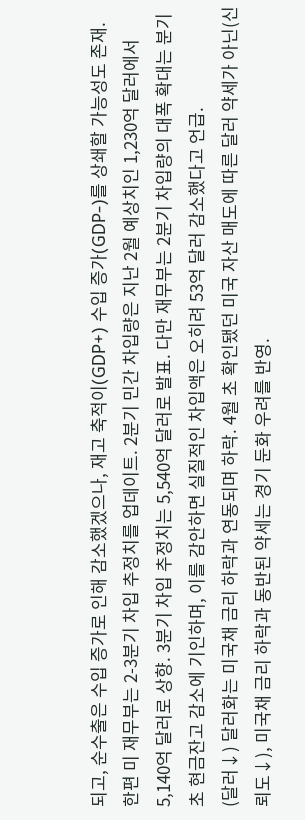되고, 순수출은 수입 증가로 인해 감소했겠으나, 재고 축적이(GDP+) 수입 증가(GDP-)를 상쇄할 가능성도 존재. 한편 미 재무부는 2-3분기 차입 추정치를 업데이트. 2분기 민간 차입량은 지난 2월 예상치인 1,230억 달러에서 5,140억 달러로 상향. 3분기 차입 추정치는 5,540억 달러로 발표. 다만 재무부는 2분기 차입량의 대폭 확대는 분기 초 현금잔고 감소에 기인하며, 이를 감안하면 실질적인 차입액은 오히려 53억 달러 감소했다고 언급.
(달러↓) 달러화는 미국채 금리 하락과 연동되며 하락. 4월 초 확인됐던 미국 자산 매도에 따른 달러 약세가 아닌(신뢰도↓), 미국채 금리 하락과 동반된 약세는 경기 둔화 우려를 반영.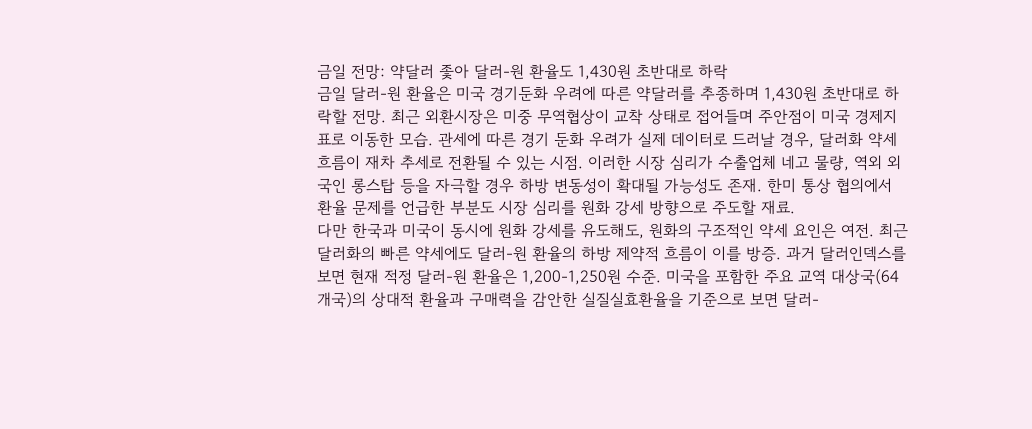금일 전망: 약달러 좇아 달러-원 환율도 1,430원 초반대로 하락
금일 달러-원 환율은 미국 경기둔화 우려에 따른 약달러를 추종하며 1,430원 초반대로 하락할 전망. 최근 외환시장은 미중 무역협상이 교착 상태로 접어들며 주안점이 미국 경제지표로 이동한 모습. 관세에 따른 경기 둔화 우려가 실제 데이터로 드러날 경우, 달러화 약세 흐름이 재차 추세로 전환될 수 있는 시점. 이러한 시장 심리가 수출업체 네고 물량, 역외 외국인 롱스탑 등을 자극할 경우 하방 변동성이 확대될 가능성도 존재. 한미 통상 협의에서 환율 문제를 언급한 부분도 시장 심리를 원화 강세 방향으로 주도할 재료.
다만 한국과 미국이 동시에 원화 강세를 유도해도, 원화의 구조적인 약세 요인은 여전. 최근 달러화의 빠른 약세에도 달러-원 환율의 하방 제약적 흐름이 이를 방증. 과거 달러인덱스를 보면 현재 적정 달러-원 환율은 1,200-1,250원 수준. 미국을 포함한 주요 교역 대상국(64개국)의 상대적 환율과 구매력을 감안한 실질실효환율을 기준으로 보면 달러-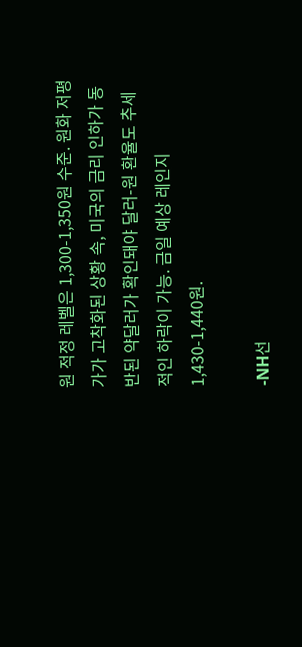원 적정 레벨은 1,300-1,350원 수준. 원화 저평가가 고착화된 상황 속, 미국의 금리 인하가 동반된 약달러가 확인돼야 달러-원 환율도 추세적인 하락이 가능. 금일 예상 레인지 1,430-1,440원.

-NH선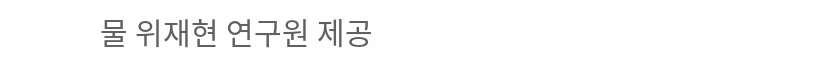물 위재현 연구원 제공